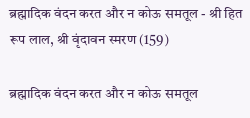ब्रह्मादिक वंदन करत और न कोऊ समतूल - श्री हित रूप लाल, श्री वृंदावन स्मरण (159)

ब्रह्मादिक वंदन करत और न कोऊ समतूल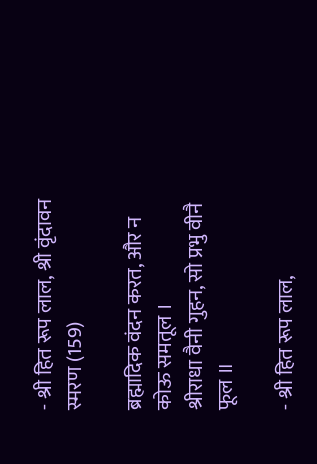- श्री हित रूप लाल, श्री वृंदावन स्मरण (159)

ब्रह्मादिक वंदन करत, और न कोऊ समतूल ।
श्रीराधा वैनी गुहन, सो प्रभु वीनै फूल ॥

- श्री हित रूप लाल,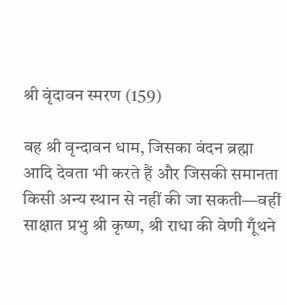श्री वृंदावन स्मरण (159)

वह श्री वृन्दावन धाम, जिसका वंदन ब्रह्मा आदि देवता भी करते हैं और जिसकी समानता किसी अन्य स्थान से नहीं की जा सकती—वहीं साक्षात प्रभु श्री कृष्ण, श्री राधा की वेणी गूँथने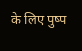के लिए पुष्प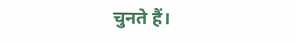चुनते हैं।